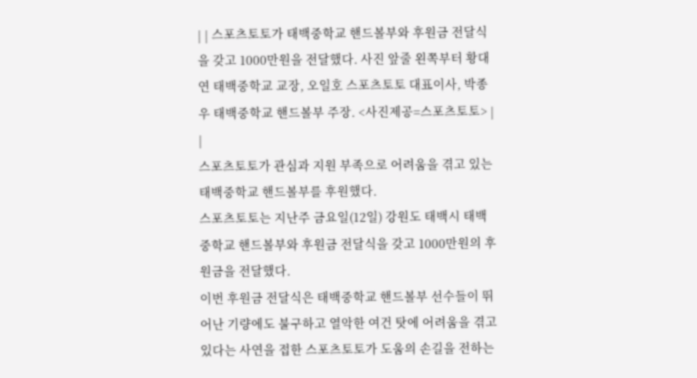| | 스포츠토토가 태백중학교 핸드볼부와 후원금 전달식을 갖고 1000만원을 전달했다. 사진 앞줄 왼쪽부터 황대연 태백중학교 교장, 오일호 스포츠토토 대표이사, 박종우 태백중학교 핸드볼부 주장. <사진제공=스포츠토토> | |
스포츠토토가 관심과 지원 부족으로 어려움을 겪고 있는 태백중학교 핸드볼부를 후원했다.
스포츠토토는 지난주 금요일(12일) 강원도 태백시 태백중학교 핸드볼부와 후원금 전달식을 갖고 1000만원의 후원금을 전달했다.
이번 후원금 전달식은 태백중학교 핸드볼부 선수들이 뛰어난 기량에도 불구하고 열악한 여건 탓에 어려움을 겪고 있다는 사연을 접한 스포츠토토가 도움의 손길을 전하는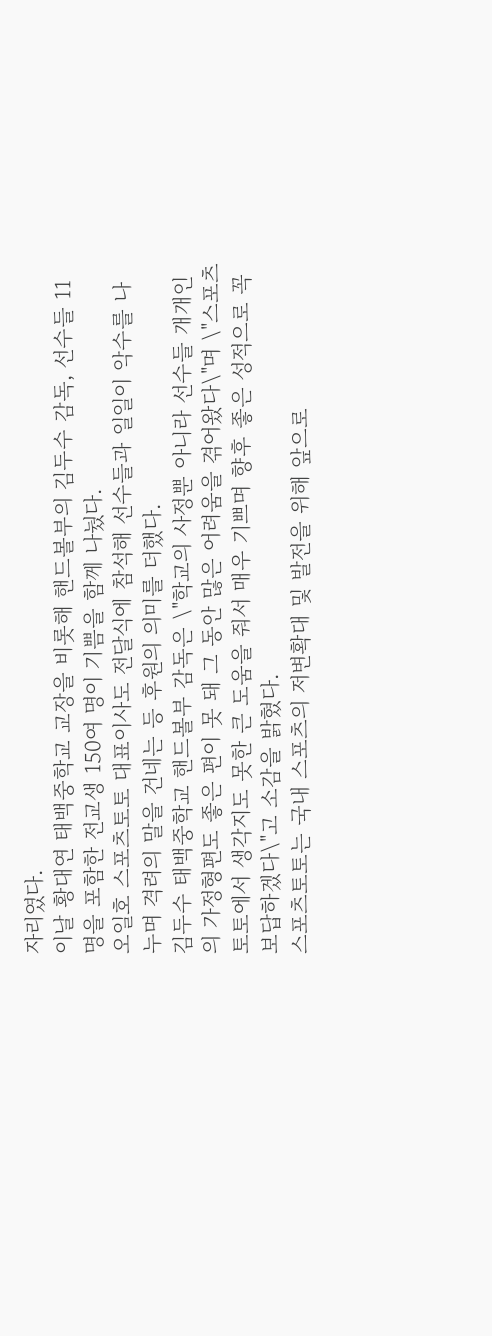자리였다.
이날 황대연 태백중학교 교장을 비롯해 핸드볼부의 김두수 감독, 선수들 11명을 포함한 전교생 150여 명이 기쁨을 함께 나눴다.
오일호 스포츠토토 대표이사도 전달식에 참석해 선수들과 일일이 악수를 나누며 격려의 말을 건네는 등 후원의 의미를 더했다.
김두수 태백중학교 핸드볼부 감독은 \"학교의 사정뿐 아니라 선수들 개개인의 가정형편도 좋은 편이 못 돼 그 동안 많은 어려움을 겪어왔다\"며 \"스포츠토토에서 생각지도 못한 큰 도움을 줘서 매우 기쁘며 향후 좋은 성적으로 꼭 보답하겠다\"고 소감을 밝혔다.
스포츠토토는 국내 스포츠의 저변확대 및 발전을 위해 앞으로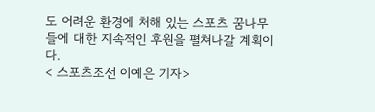도 어려운 환경에 처해 있는 스포츠 꿈나무들에 대한 지속적인 후원을 펼쳐나갈 계획이다.
< 스포츠조선 이예은 기자>